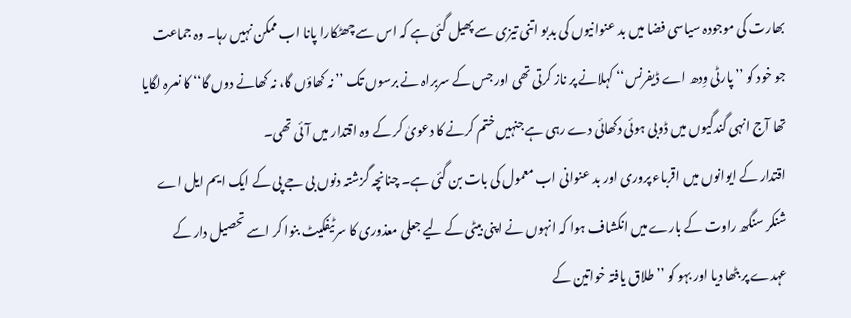بھارت کی موجودہ سیاسی فضا میں بد عنوانیوں کی بدبو اتنی تیزی سے پھیل گئی ہے کہ اس سے چھٹکارا پانا اب ممکن نہیں رہا۔ وہ جماعت جو خود کو ’’پارٹی وِدھ اے ڈیفرنس‘‘ کہلانے پر ناز کرتی تھی اور جس کے سربراہ نے برسوں تک ’’نہ کھاؤں گا، نہ کھانے دوں گا‘‘ کا نعرہ لگایا تھا آج انہی گندگیوں میں ڈوبی ہوئی دکھائی دے رہی ہے جنہیں ختم کرنے کا دعویٰ کر کے وہ اقتدار میں آئی تھی۔
اقتدار کے ایوانوں میں اقرباء پروری اور بد عنوانی اب معمول کی بات بن گئی ہے۔ چنانچہ گزشتہ دنوں بی جے پی کے ایک ایم ایل اے شنکر سنگھ راوت کے بارے میں انکشاف ہوا کہ انہوں نے اپنی بیٹی کے لیے جعلی معذوری کا سرٹیفکیٹ بنوا کر اسے تحصیل دار کے عہدے پر بٹھا دیا اور بہو کو ’’طلاق یافتہ خواتین کے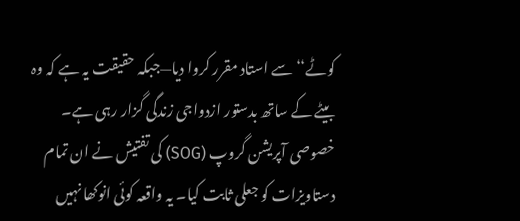کوٹے‘‘ سے استاد مقرر کروا دیا—جبکہ حقیقت یہ ہے کہ وہ بیٹے کے ساتھ بدستور ازدواجی زندگی گزار رہی ہے۔ خصوصی آپریشن گروپ (SOG) کی تفتیش نے ان تمام دستاویزات کو جعلی ثابت کیا۔ یہ واقعہ کوئی انوکھا نہیں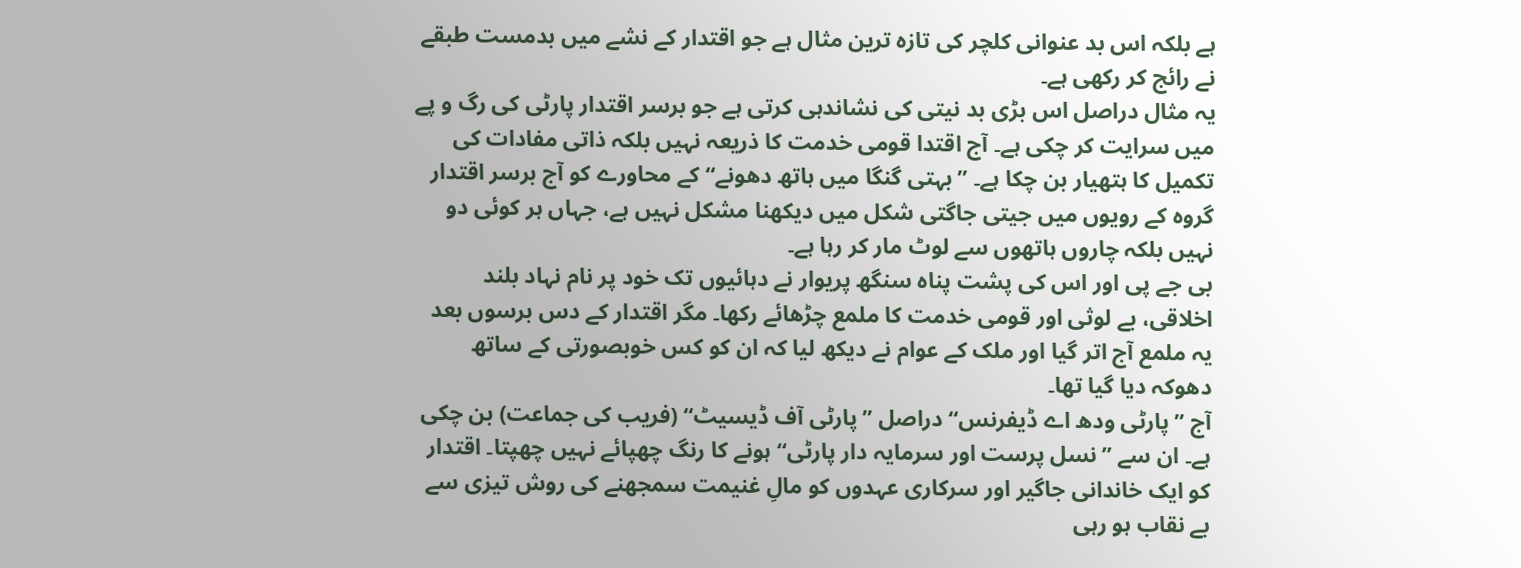ہے بلکہ اس بد عنوانی کلچر کی تازہ ترین مثال ہے جو اقتدار کے نشے میں بدمست طبقے نے رائج کر رکھی ہے۔
یہ مثال دراصل اس بڑی بد نیتی کی نشاندہی کرتی ہے جو برسر اقتدار پارٹی کی رگ و پے میں سرایت کر چکی ہے۔ آج اقتدا قومی خدمت کا ذریعہ نہیں بلکہ ذاتی مفادات کی تکمیل کا ہتھیار بن چکا ہے۔ ’’بہتی گنگا میں ہاتھ دھونے‘‘ کے محاورے کو آج برسر اقتدار گروہ کے رویوں میں جیتی جاگتی شکل میں دیکھنا مشکل نہیں ہے، جہاں ہر کوئی دو نہیں بلکہ چاروں ہاتھوں سے لوٹ مار کر رہا ہے۔
بی جے پی اور اس کی پشت پناہ سنگھ پریوار نے دہائیوں تک خود پر نام نہاد بلند اخلاقی، بے لوثی اور قومی خدمت کا ملمع چڑھائے رکھا۔ مگر اقتدار کے دس برسوں بعد یہ ملمع آج اتر گیا اور ملک کے عوام نے دیکھ لیا کہ ان کو کس خوبصورتی کے ساتھ دھوکہ دیا گیا تھا۔
آج ’’پارٹی ودھ اے ڈیفرنس‘‘ دراصل ’’پارٹی آف ڈیسیٹ‘‘ (فریب کی جماعت) بن چکی ہے۔ ان سے ’’نسل پرست اور سرمایہ دار پارٹی‘‘ ہونے کا رنگ چھپائے نہیں چھپتا۔ اقتدار کو ایک خاندانی جاگیر اور سرکاری عہدوں کو مالِ غنیمت سمجھنے کی روش تیزی سے بے نقاب ہو رہی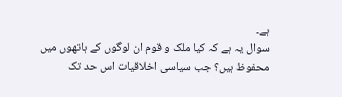ہے۔
سوال یہ ہے کہ کیا ملک و قوم ان لوگوں کے ہاتھوں میں محفوظ ہیں؟ جب سیاسی اخلاقیات اس حد تک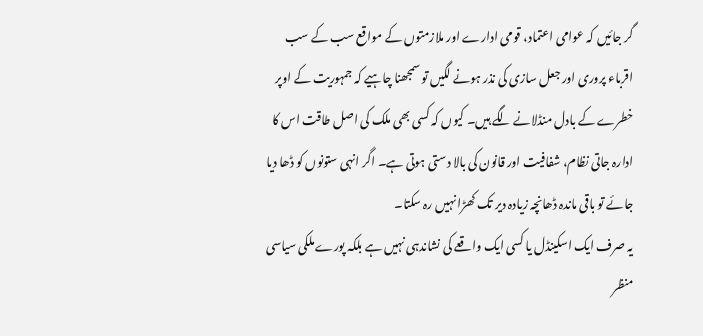گر جائیں کہ عوامی اعتماد، قومی ادارے اور ملازمتوں کے مواقع سب کے سب اقرباء پروری اور جعل سازی کی نذر ہونے لگیں تو سمجھنا چاہیے کہ جمہوریت کے اوپر خطرے کے بادل منڈلانے لگے ہیں۔ کیوں کہ کسی بھی ملک کی اصل طاقت اس کا ادارہ جاتی نظام، شفافیت اور قانون کی بالا دستی ہوتی ہے۔ اگر انہی ستونوں کو ڈھا دیا جائے تو باقی ماندہ ڈھانچہ زیادہ دیر تک کھڑا نہیں رہ سکتا۔
یہ صرف ایک اسکینڈل یا کسی ایک واقعے کی نشاندہی نہیں ہے بلکہ پورے ملکی سیاسی منظر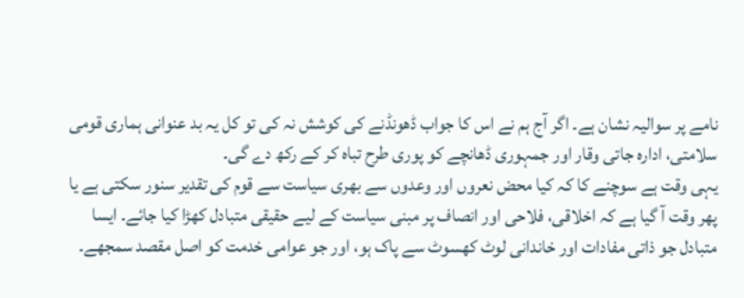نامے پر سوالیہ نشان ہے۔ اگر آج ہم نے اس کا جواب ڈھونڈنے کی کوشش نہ کی تو کل یہ بد عنوانی ہماری قومی سلامتی، ادارہ جاتی وقار اور جمہوری ڈھانچے کو پوری طرح تباہ کر کے رکھ دے گی۔
یہی وقت ہے سوچنے کا کہ کیا محض نعروں اور وعدوں سے بھری سیاست سے قوم کی تقدیر سنور سکتی ہے یا پھر وقت آ گیا ہے کہ اخلاقی، فلاحی اور انصاف پر مبنی سیاست کے لیے حقیقی متبادل کھڑا کیا جائے۔ ایسا متبادل جو ذاتی مفادات اور خاندانی لوٹ کھسوٹ سے پاک ہو، اور جو عوامی خدمت کو اصل مقصد سمجھے۔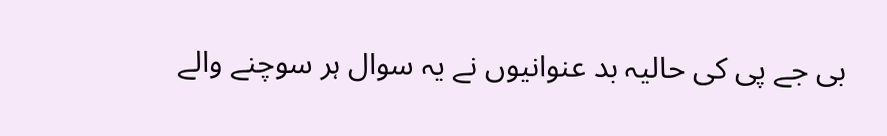بی جے پی کی حالیہ بد عنوانیوں نے یہ سوال ہر سوچنے والے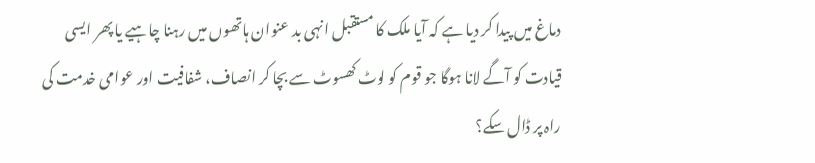دماغ میں پیدا کر دیا ہے کہ آیا ملک کا مستقبل انہی بد عنوان ہاتھوں میں رہنا چاہیے یا پھر ایسی قیادت کو آگے لانا ہوگا جو قوم کو لوٹ کھسوٹ سے بچا کر انصاف، شفافیت اور عوامی خدمت کی راہ پر ڈال سکے؟